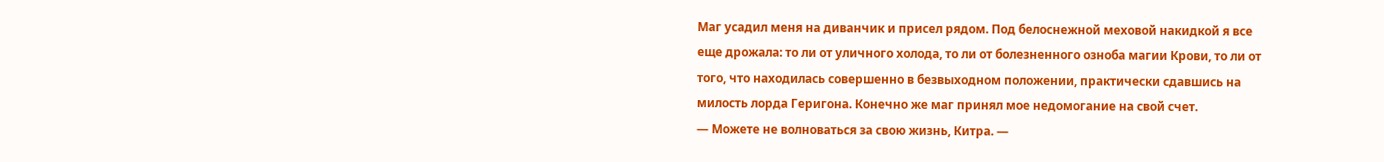Маг усадил меня на диванчик и присел рядом. Под белоснежной меховой накидкой я все еще дрожала: то ли от уличного холода, то ли от болезненного озноба магии Крови, то ли от того, что находилась совершенно в безвыходном положении, практически сдавшись на милость лорда Геригона. Конечно же маг принял мое недомогание на свой счет.
— Можете не волноваться за свою жизнь, Китра. —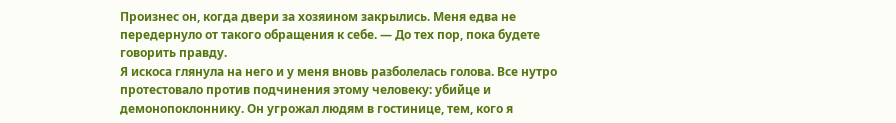Произнес он, когда двери за хозяином закрылись. Меня едва не передернуло от такого обращения к себе. — До тех пор, пока будете говорить правду.
Я искоса глянула на него и у меня вновь разболелась голова. Все нутро протестовало против подчинения этому человеку: убийце и демонопоклоннику. Он угрожал людям в гостинице, тем, кого я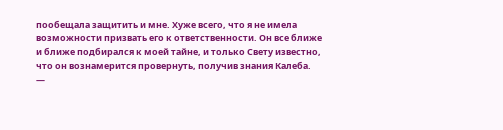пообещала защитить и мне. Хуже всего, что я не имела возможности призвать его к ответственности. Он все ближе и ближе подбирался к моей тайне, и только Свету известно, что он вознамерится провернуть, получив знания Калеба.
—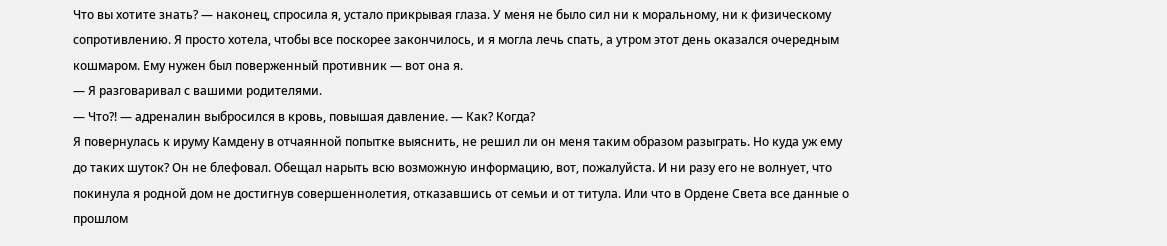Что вы хотите знать? — наконец, спросила я, устало прикрывая глаза. У меня не было сил ни к моральному, ни к физическому сопротивлению. Я просто хотела, чтобы все поскорее закончилось, и я могла лечь спать, а утром этот день оказался очередным кошмаром. Ему нужен был поверженный противник — вот она я.
— Я разговаривал с вашими родителями.
— Что?! — адреналин выбросился в кровь, повышая давление. — Как? Когда?
Я повернулась к ируму Камдену в отчаянной попытке выяснить, не решил ли он меня таким образом разыграть. Но куда уж ему до таких шуток? Он не блефовал. Обещал нарыть всю возможную информацию, вот, пожалуйста. И ни разу его не волнует, что покинула я родной дом не достигнув совершеннолетия, отказавшись от семьи и от титула. Или что в Ордене Света все данные о прошлом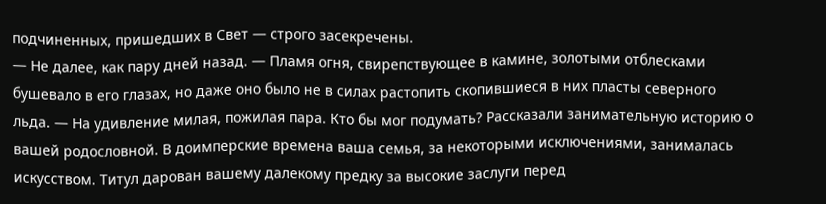подчиненных, пришедших в Свет — строго засекречены.
— Не далее, как пару дней назад. — Пламя огня, свирепствующее в камине, золотыми отблесками бушевало в его глазах, но даже оно было не в силах растопить скопившиеся в них пласты северного льда. — На удивление милая, пожилая пара. Кто бы мог подумать? Рассказали занимательную историю о вашей родословной. В доимперские времена ваша семья, за некоторыми исключениями, занималась искусством. Титул дарован вашему далекому предку за высокие заслуги перед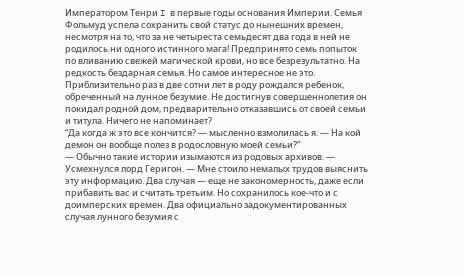Императором Тенри I в первые годы основания Империи. Семья Фольмуд успела сохранить свой статус до нынешних времен, несмотря на то, что за не четыреста семьдесят два года в ней не родилось ни одного истинного мага! Предпринято семь попыток по вливанию свежей магической крови, но все безрезультатно. На редкость бездарная семья. Но самое интересное не это. Приблизительно раз в две сотни лет в роду рождался ребенок, обреченный на лунное безумие. Не достигнув совершеннолетия он покидал родной дом, предварительно отказавшись от своей семьи и титула. Ничего не напоминает?
“Да когда ж это все кончится? — мысленно взмолилась я. — На кой демон он вообще полез в родословную моей семьи?”
— Обычно такие истории изымаются из родовых архивов. — Усмехнулся лорд Геригон. — Мне стоило немалых трудов выяснить эту информацию. Два случая — еще не закономерность, даже если прибавить вас и считать третьим. Но сохранилось кое-что и с доимперских времен. Два официально задокументированных случая лунного безумия с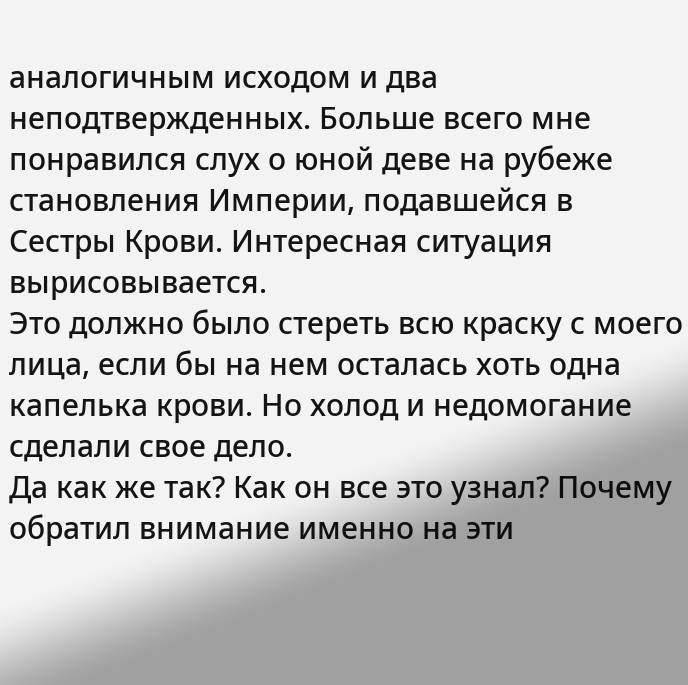аналогичным исходом и два неподтвержденных. Больше всего мне понравился слух о юной деве на рубеже становления Империи, подавшейся в Сестры Крови. Интересная ситуация вырисовывается.
Это должно было стереть всю краску с моего лица, если бы на нем осталась хоть одна капелька крови. Но холод и недомогание сделали свое дело.
Да как же так? Как он все это узнал? Почему обратил внимание именно на эти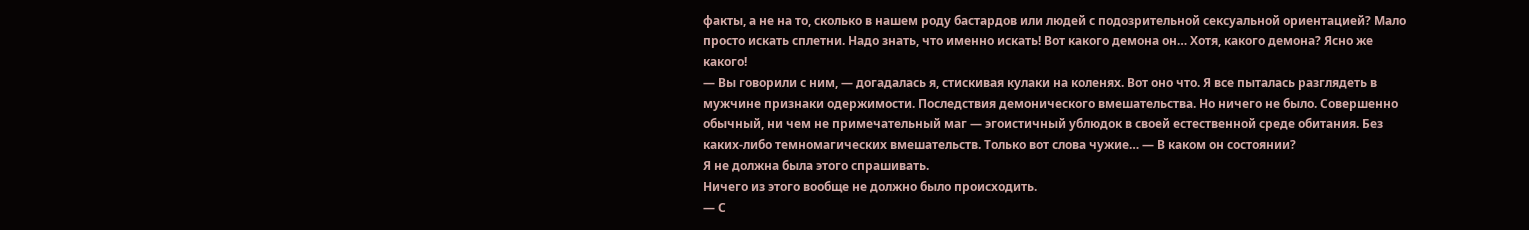факты, а не на то, сколько в нашем роду бастардов или людей с подозрительной сексуальной ориентацией? Мало просто искать сплетни. Надо знать, что именно искать! Вот какого демона он… Хотя, какого демона? Ясно же какого!
— Вы говорили с ним, — догадалась я, стискивая кулаки на коленях. Вот оно что. Я все пыталась разглядеть в мужчине признаки одержимости. Последствия демонического вмешательства. Но ничего не было. Совершенно обычный, ни чем не примечательный маг — эгоистичный ублюдок в своей естественной среде обитания. Без каких-либо темномагических вмешательств. Только вот слова чужие… — В каком он состоянии?
Я не должна была этого спрашивать.
Ничего из этого вообще не должно было происходить.
— С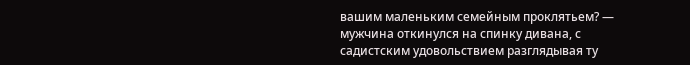вашим маленьким семейным проклятьем? — мужчина откинулся на спинку дивана, с садистским удовольствием разглядывая ту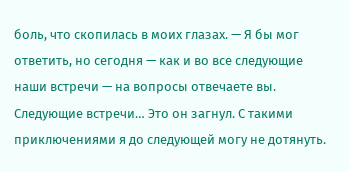боль, что скопилась в моих глазах. — Я бы мог ответить, но сегодня — как и во все следующие наши встречи — на вопросы отвечаете вы.
Следующие встречи… Это он загнул. С такими приключениями я до следующей могу не дотянуть.